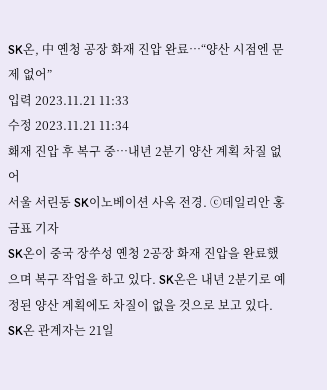SK온, 中 옌청 공장 화재 진압 완료…“양산 시점엔 문제 없어”
입력 2023.11.21 11:33
수정 2023.11.21 11:34
홰재 진압 후 복구 중…내년 2분기 양산 계획 차질 없어
서울 서린동 SK이노베이션 사옥 전경. ⓒ데일리안 홍금표 기자
SK온이 중국 장쑤성 옌청 2공장 화재 진압을 완료했으며 복구 작업을 하고 있다. SK온은 내년 2분기로 예정된 양산 계획에도 차질이 없을 것으로 보고 있다.
SK온 관계자는 21일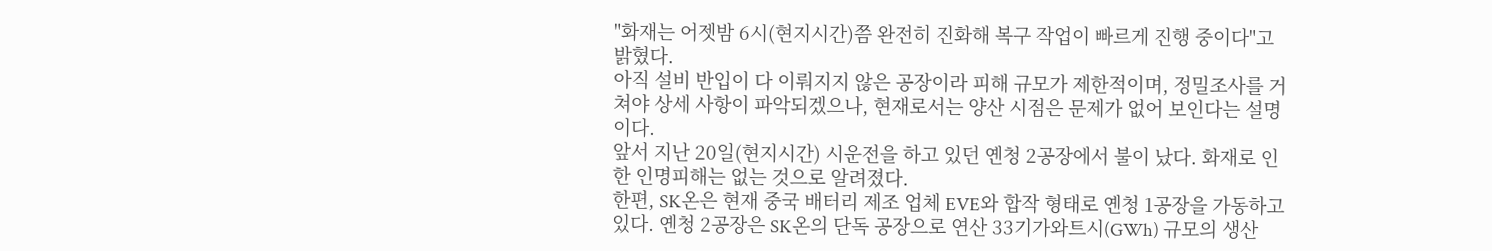"화재는 어젯밤 6시(현지시간)쯤 완전히 진화해 복구 작업이 빠르게 진행 중이다"고 밝혔다.
아직 설비 반입이 다 이뤄지지 않은 공장이라 피해 규모가 제한적이며, 정밀조사를 거쳐야 상세 사항이 파악되겠으나, 현재로서는 양산 시점은 문제가 없어 보인다는 설명이다.
앞서 지난 20일(현지시간) 시운전을 하고 있던 옌청 2공장에서 불이 났다. 화재로 인한 인명피해는 없는 것으로 알려졌다.
한편, SK온은 현재 중국 배터리 제조 업체 EVE와 합작 형태로 옌청 1공장을 가동하고 있다. 옌청 2공장은 SK온의 단독 공장으로 연산 33기가와트시(GWh) 규모의 생산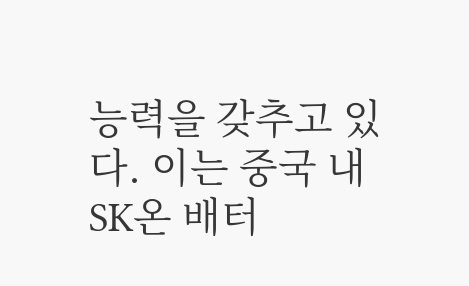능력을 갖추고 있다. 이는 중국 내 SK온 배터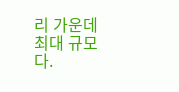리 가운데 최대 규모다.